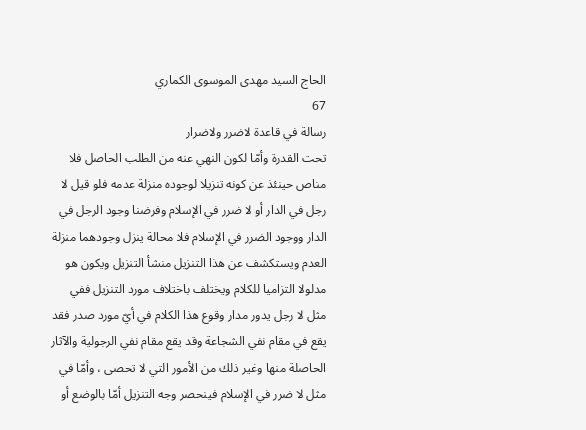الحاج السيد مهدى الموسوى الكماري
67
رسالة في قاعدة لاضرر ولاضرار
تحت القدرة وأمّا لكون النهي عنه من الطلب الحاصل فلا مناص حينئذ عن كونه تنزيلا لوجوده منزلة عدمه فلو قيل لا رجل في الدار أو لا ضرر في الإسلام وفرضنا وجود الرجل في الدار ووجود الضرر في الإسلام فلا محالة ينزل وجودهما منزلة العدم ويستكشف عن هذا التنزيل منشأ التنزيل ويكون هو مدلولا التزاميا للكلام ويختلف باختلاف مورد التنزيل ففي مثل لا رجل يدور مدار وقوع هذا الكلام في أيّ مورد صدر فقد يقع في مقام نفي الشجاعة وقد يقع مقام نفي الرجولية والآثار الحاصلة منها وغير ذلك من الأمور التي لا تحصى ، وأمّا في مثل لا ضرر في الإسلام فينحصر وجه التنزيل أمّا بالوضع أو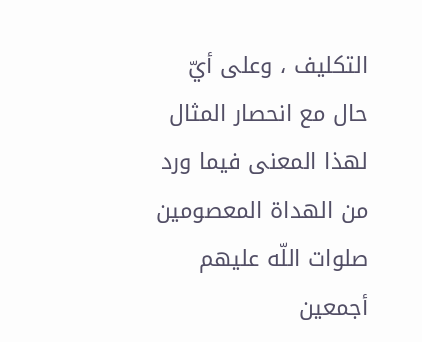التكليف ، وعلى أيّ حال مع انحصار المثال لهذا المعنى فيما ورد من الهداة المعصومين صلوات اللّه عليهم أجمعين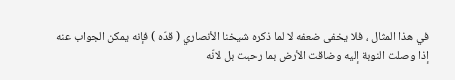في هذا المثال ، فلا يخفى ضعفه لا لما ذكره شيخنا الأنصاري ( قدّه ) فإنه يمكن الجواب عنه إذا وصلت النوبة إليه وضاقت الأرض بما رحبت بل لانّه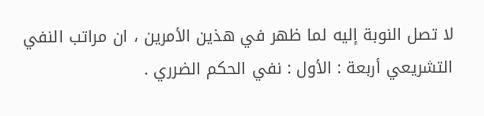لا تصل النوبة إليه لما ظهر في هذين الأمرين ، ان مراتب النفي التشريعي أربعة : الأول : نفي الحكم الضرري .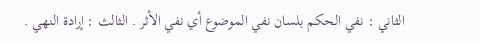الثاني : نفي الحكم بلسان نفي الموضوع أي نفي الأثر . الثالث : إرادة النهي .